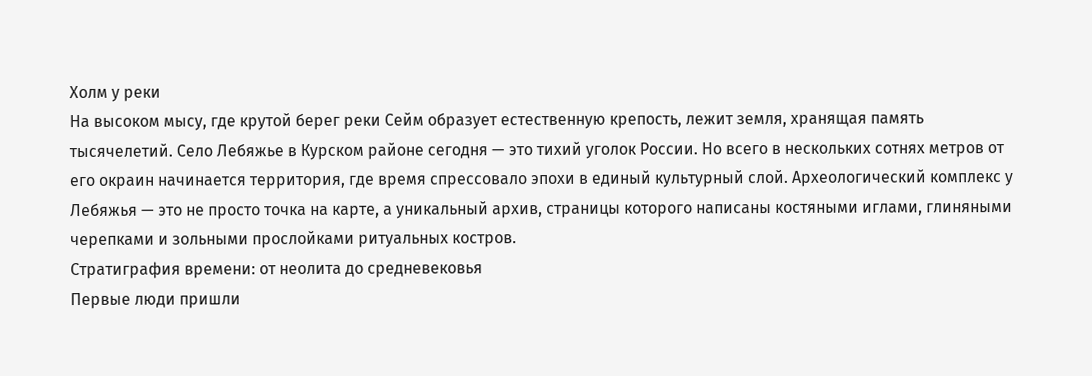Холм у реки
На высоком мысу, где крутой берег реки Сейм образует естественную крепость, лежит земля, хранящая память тысячелетий. Село Лебяжье в Курском районе сегодня — это тихий уголок России. Но всего в нескольких сотнях метров от его окраин начинается территория, где время спрессовало эпохи в единый культурный слой. Археологический комплекс у Лебяжья — это не просто точка на карте, а уникальный архив, страницы которого написаны костяными иглами, глиняными черепками и зольными прослойками ритуальных костров.
Стратиграфия времени: от неолита до средневековья
Первые люди пришли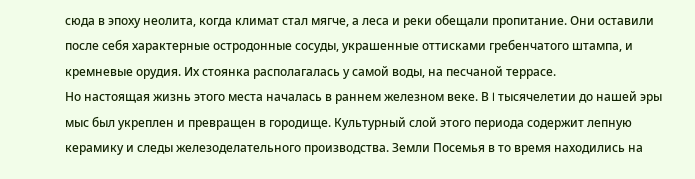сюда в эпоху неолита, когда климат стал мягче, а леса и реки обещали пропитание. Они оставили после себя характерные остродонные сосуды, украшенные оттисками гребенчатого штампа, и кремневые орудия. Их стоянка располагалась у самой воды, на песчаной террасе.
Но настоящая жизнь этого места началась в раннем железном веке. В I тысячелетии до нашей эры мыс был укреплен и превращен в городище. Культурный слой этого периода содержит лепную керамику и следы железоделательного производства. Земли Посемья в то время находились на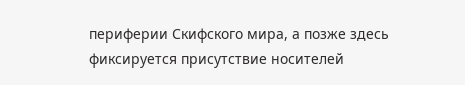периферии Скифского мира, а позже здесь фиксируется присутствие носителей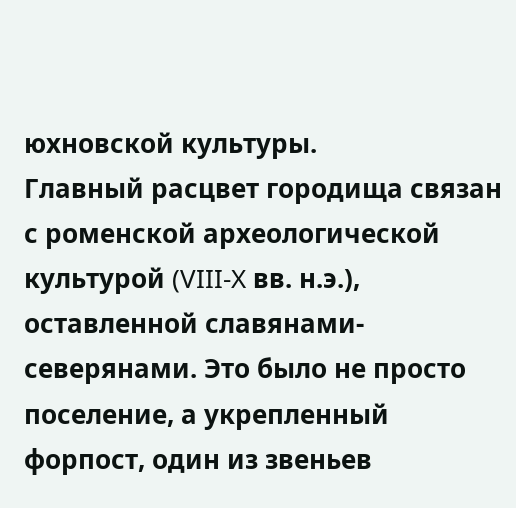юхновской культуры.
Главный расцвет городища связан с роменской археологической культурой (VIII-X вв. н.э.), оставленной славянами-северянами. Это было не просто поселение, а укрепленный форпост, один из звеньев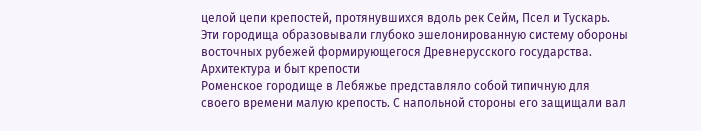целой цепи крепостей, протянувшихся вдоль рек Сейм, Псел и Тускарь. Эти городища образовывали глубоко эшелонированную систему обороны восточных рубежей формирующегося Древнерусского государства.
Архитектура и быт крепости
Роменское городище в Лебяжье представляло собой типичную для своего времени малую крепость. С напольной стороны его защищали вал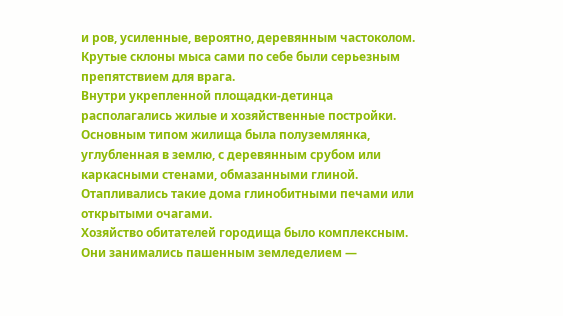и ров, усиленные, вероятно, деревянным частоколом. Крутые склоны мыса сами по себе были серьезным препятствием для врага.
Внутри укрепленной площадки-детинца располагались жилые и хозяйственные постройки. Основным типом жилища была полуземлянка, углубленная в землю, с деревянным срубом или каркасными стенами, обмазанными глиной. Отапливались такие дома глинобитными печами или открытыми очагами.
Хозяйство обитателей городища было комплексным. Они занимались пашенным земледелием —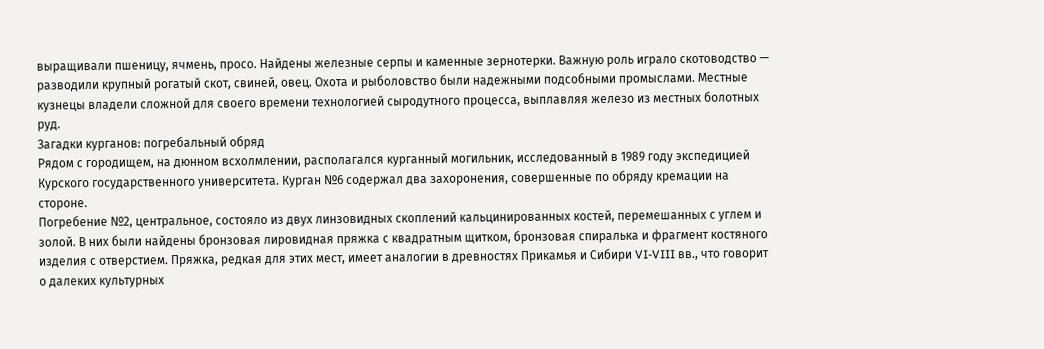выращивали пшеницу, ячмень, просо. Найдены железные серпы и каменные зернотерки. Важную роль играло скотоводство — разводили крупный рогатый скот, свиней, овец. Охота и рыболовство были надежными подсобными промыслами. Местные кузнецы владели сложной для своего времени технологией сыродутного процесса, выплавляя железо из местных болотных руд.
Загадки курганов: погребальный обряд
Рядом с городищем, на дюнном всхолмлении, располагался курганный могильник, исследованный в 1989 году экспедицией Курского государственного университета. Курган №6 содержал два захоронения, совершенные по обряду кремации на стороне.
Погребение №2, центральное, состояло из двух линзовидных скоплений кальцинированных костей, перемешанных с углем и золой. В них были найдены бронзовая лировидная пряжка с квадратным щитком, бронзовая спиралька и фрагмент костяного изделия с отверстием. Пряжка, редкая для этих мест, имеет аналогии в древностях Прикамья и Сибири VI-VIII вв., что говорит о далеких культурных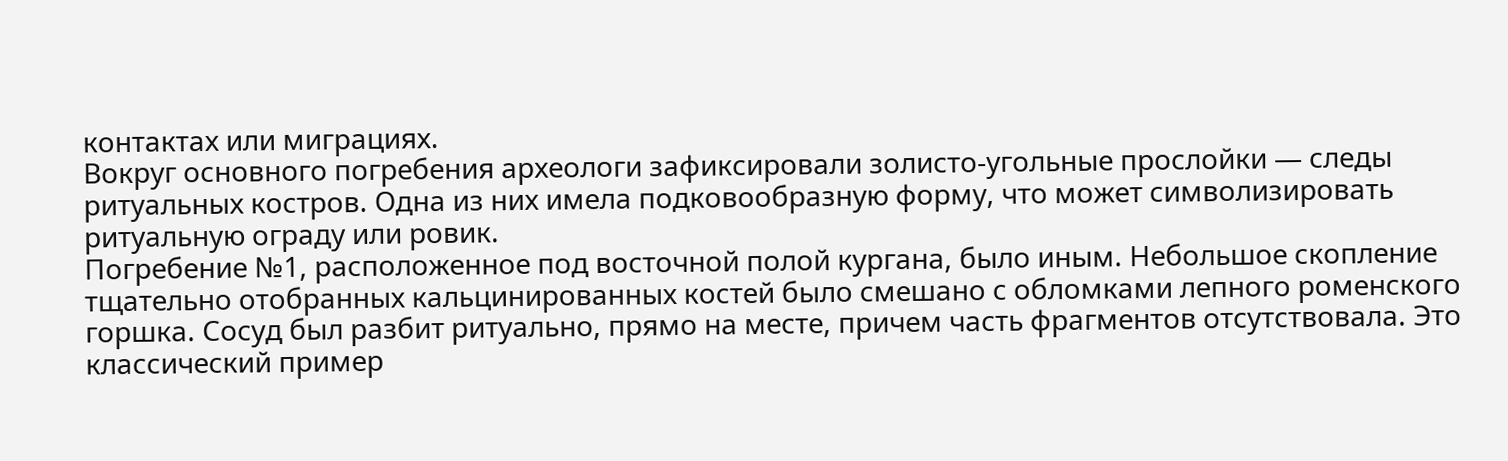контактах или миграциях.
Вокруг основного погребения археологи зафиксировали золисто-угольные прослойки — следы ритуальных костров. Одна из них имела подковообразную форму, что может символизировать ритуальную ограду или ровик.
Погребение №1, расположенное под восточной полой кургана, было иным. Небольшое скопление тщательно отобранных кальцинированных костей было смешано с обломками лепного роменского горшка. Сосуд был разбит ритуально, прямо на месте, причем часть фрагментов отсутствовала. Это классический пример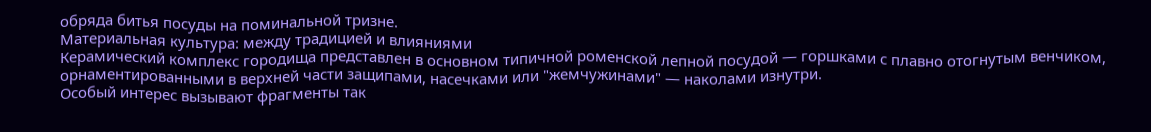обряда битья посуды на поминальной тризне.
Материальная культура: между традицией и влияниями
Керамический комплекс городища представлен в основном типичной роменской лепной посудой — горшками с плавно отогнутым венчиком, орнаментированными в верхней части защипами, насечками или "жемчужинами" — наколами изнутри.
Особый интерес вызывают фрагменты так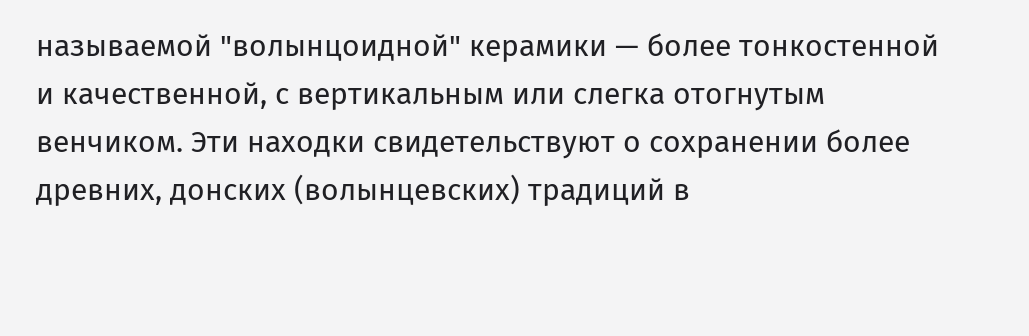называемой "волынцоидной" керамики — более тонкостенной и качественной, с вертикальным или слегка отогнутым венчиком. Эти находки свидетельствуют о сохранении более древних, донских (волынцевских) традиций в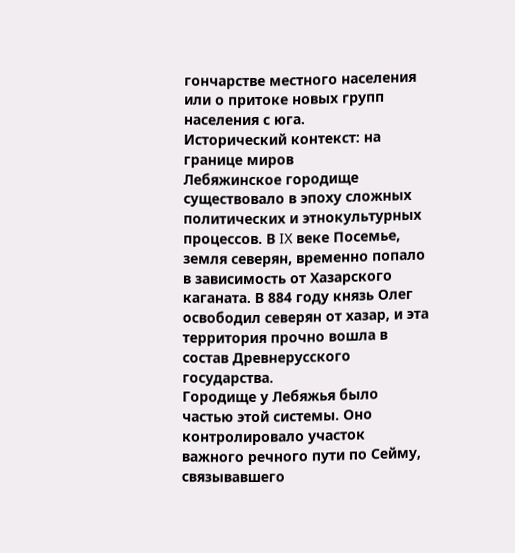гончарстве местного населения или о притоке новых групп населения с юга.
Исторический контекст: на границе миров
Лебяжинское городище существовало в эпоху сложных политических и этнокультурных процессов. В IX веке Посемье, земля северян, временно попало в зависимость от Хазарского каганата. В 884 году князь Олег освободил северян от хазар, и эта территория прочно вошла в состав Древнерусского государства.
Городище у Лебяжья было частью этой системы. Оно контролировало участок важного речного пути по Сейму, связывавшего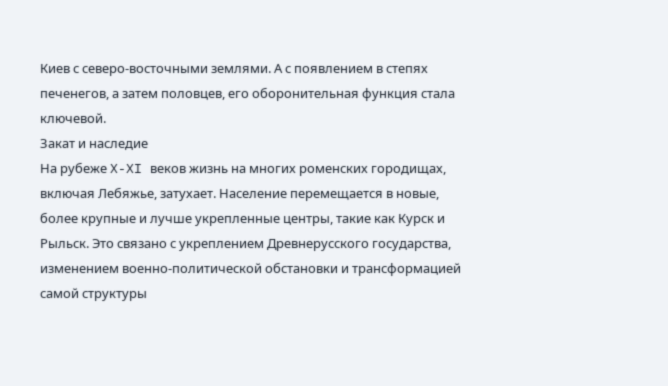Киев с северо-восточными землями. А с появлением в степях печенегов, а затем половцев, его оборонительная функция стала ключевой.
Закат и наследие
На рубеже X-XI веков жизнь на многих роменских городищах, включая Лебяжье, затухает. Население перемещается в новые, более крупные и лучше укрепленные центры, такие как Курск и Рыльск. Это связано с укреплением Древнерусского государства, изменением военно-политической обстановки и трансформацией самой структуры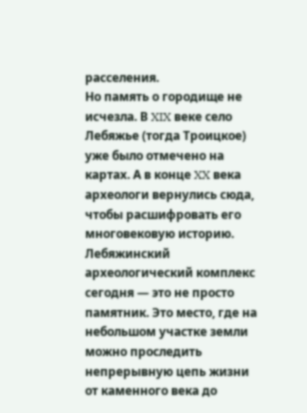расселения.
Но память о городище не исчезла. В XIX веке село Лебяжье (тогда Троицкое) уже было отмечено на картах. А в конце XX века археологи вернулись сюда, чтобы расшифровать его многовековую историю.
Лебяжинский археологический комплекс сегодня — это не просто памятник. Это место, где на небольшом участке земли можно проследить непрерывную цепь жизни от каменного века до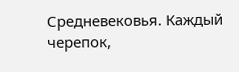Средневековья. Каждый черепок,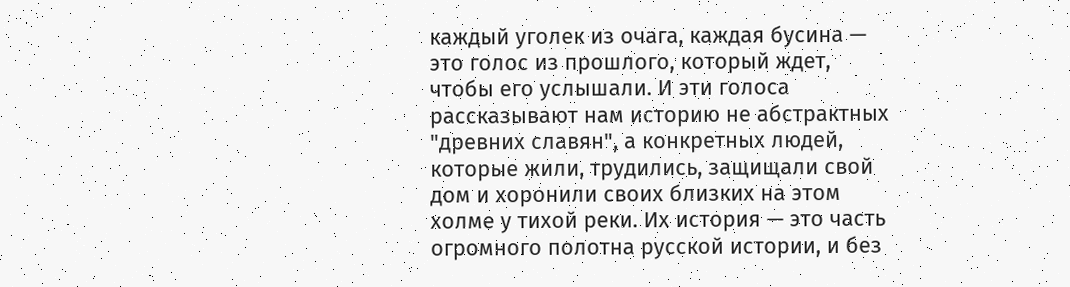каждый уголек из очага, каждая бусина — это голос из прошлого, который ждет, чтобы его услышали. И эти голоса рассказывают нам историю не абстрактных "древних славян", а конкретных людей, которые жили, трудились, защищали свой дом и хоронили своих близких на этом холме у тихой реки. Их история — это часть огромного полотна русской истории, и без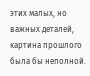этих малых, но важных деталей, картина прошлого была бы неполной.